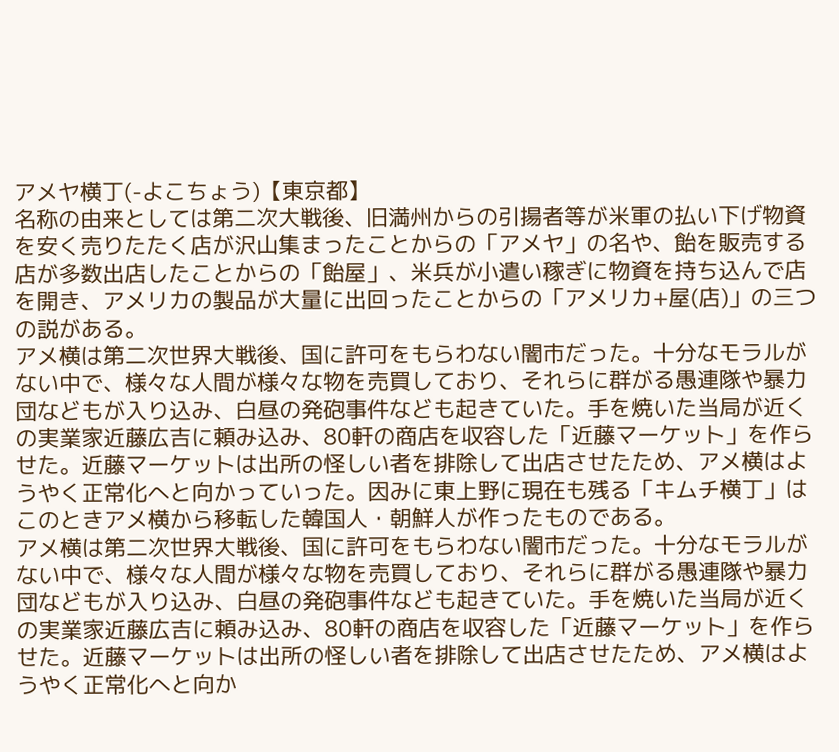アメヤ横丁(-よこちょう)【東京都】
名称の由来としては第二次大戦後、旧満州からの引揚者等が米軍の払い下げ物資を安く売りたたく店が沢山集まったことからの「アメヤ」の名や、飴を販売する店が多数出店したことからの「飴屋」、米兵が小遣い稼ぎに物資を持ち込んで店を開き、アメリカの製品が大量に出回ったことからの「アメリカ+屋(店)」の三つの説がある。
アメ横は第二次世界大戦後、国に許可をもらわない闇市だった。十分なモラルがない中で、様々な人間が様々な物を売買しており、それらに群がる愚連隊や暴力団などもが入り込み、白昼の発砲事件なども起きていた。手を焼いた当局が近くの実業家近藤広吉に頼み込み、80軒の商店を収容した「近藤マーケット」を作らせた。近藤マーケットは出所の怪しい者を排除して出店させたため、アメ横はようやく正常化へと向かっていった。因みに東上野に現在も残る「キムチ横丁」はこのときアメ横から移転した韓国人・朝鮮人が作ったものである。
アメ横は第二次世界大戦後、国に許可をもらわない闇市だった。十分なモラルがない中で、様々な人間が様々な物を売買しており、それらに群がる愚連隊や暴力団などもが入り込み、白昼の発砲事件なども起きていた。手を焼いた当局が近くの実業家近藤広吉に頼み込み、80軒の商店を収容した「近藤マーケット」を作らせた。近藤マーケットは出所の怪しい者を排除して出店させたため、アメ横はようやく正常化へと向か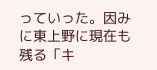っていった。因みに東上野に現在も残る「キ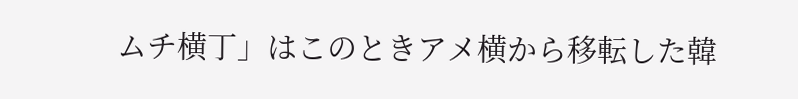ムチ横丁」はこのときアメ横から移転した韓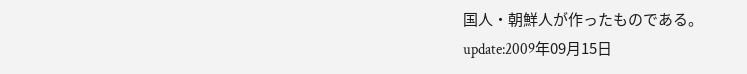国人・朝鮮人が作ったものである。
update:2009年09月15日